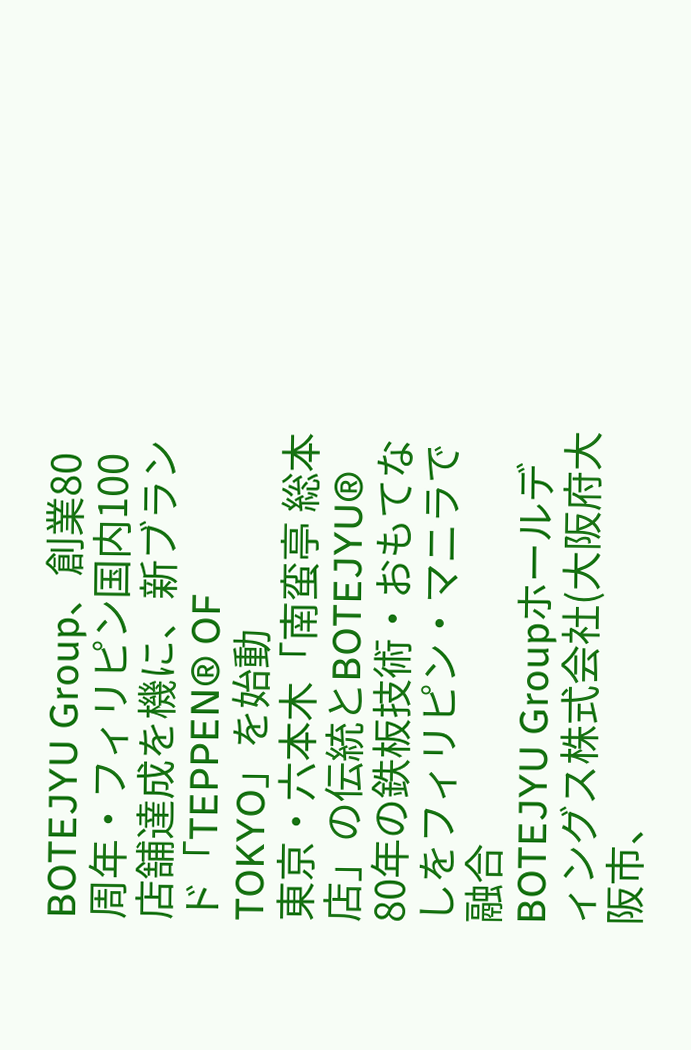BOTEJYU Group、創業80周年・フィリピン国内100店舗達成を機に、新ブランド「TEPPEN® OF TOKYO」を始動
東京・六本木「南蛮亭 総本店」の伝統とBOTEJYU® 80年の鉄板技術・おもてなしをフィリピン・マニラで融合
BOTEJYU Groupホールディングス株式会社(大阪府大阪市、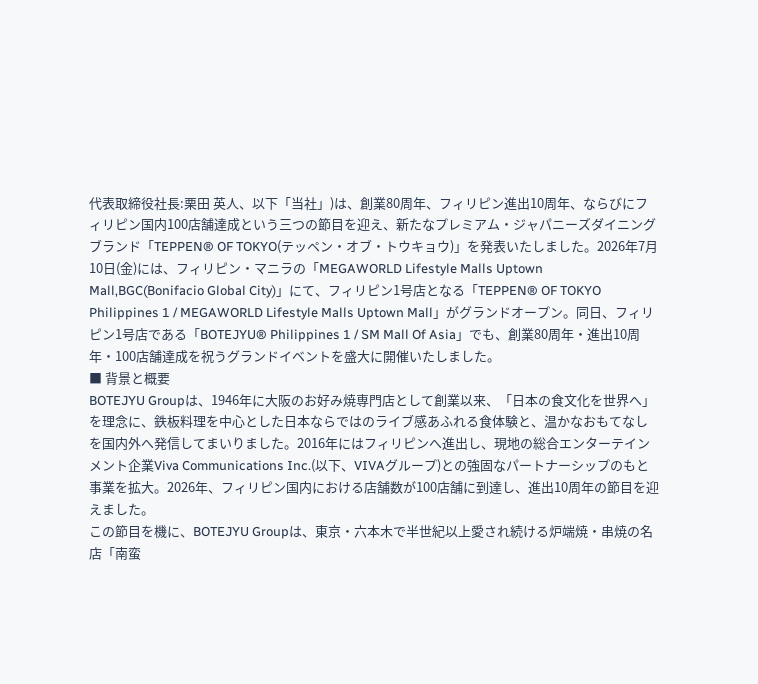代表取締役社長:栗田 英人、以下「当社」)は、創業80周年、フィリピン進出10周年、ならびにフィリピン国内100店舗達成という三つの節目を迎え、新たなプレミアム・ジャパニーズダイニングブランド「TEPPEN® OF TOKYO(テッペン・オブ・トウキョウ)」を発表いたしました。2026年7月10日(金)には、フィリピン・マニラの「MEGAWORLD Lifestyle Malls Uptown Mall,BGC(Bonifacio Global City)」にて、フィリピン1号店となる「TEPPEN® OF TOKYO Philippines 1 / MEGAWORLD Lifestyle Malls Uptown Mall」がグランドオープン。同日、フィリピン1号店である「BOTEJYU® Philippines 1 / SM Mall Of Asia」でも、創業80周年・進出10周年・100店舗達成を祝うグランドイベントを盛大に開催いたしました。
■ 背景と概要
BOTEJYU Groupは、1946年に大阪のお好み焼専門店として創業以来、「日本の食文化を世界へ」を理念に、鉄板料理を中心とした日本ならではのライブ感あふれる食体験と、温かなおもてなしを国内外へ発信してまいりました。2016年にはフィリピンへ進出し、現地の総合エンターテインメント企業Viva Communications Inc.(以下、VIVAグループ)との強固なパートナーシップのもと事業を拡大。2026年、フィリピン国内における店舗数が100店舗に到達し、進出10周年の節目を迎えました。
この節目を機に、BOTEJYU Groupは、東京・六本木で半世紀以上愛され続ける炉端焼・串焼の名店「南蛮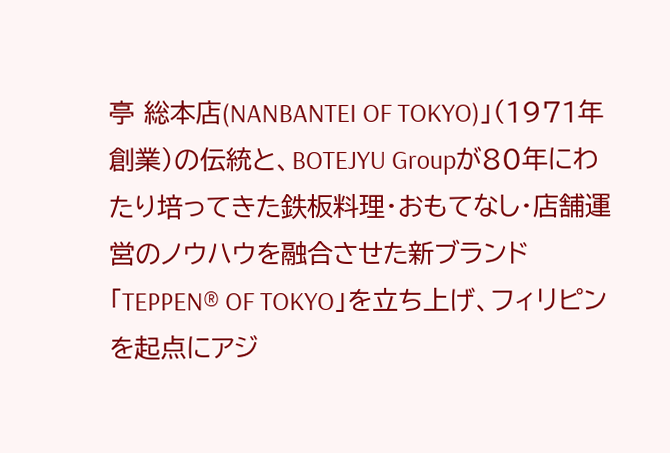亭 総本店(NANBANTEI OF TOKYO)」(1971年創業)の伝統と、BOTEJYU Groupが80年にわたり培ってきた鉄板料理・おもてなし・店舗運営のノウハウを融合させた新ブランド「TEPPEN® OF TOKYO」を立ち上げ、フィリピンを起点にアジ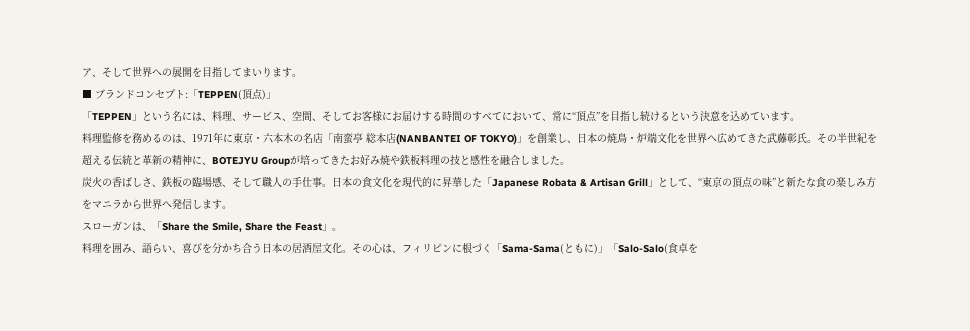ア、そして世界への展開を目指してまいります。
■ ブランドコンセプト:「TEPPEN(頂点)」
「TEPPEN」という名には、料理、サービス、空間、そしてお客様にお届けする時間のすべてにおいて、常に“頂点”を目指し続けるという決意を込めています。
料理監修を務めるのは、1971年に東京・六本木の名店「南蛮亭 総本店(NANBANTEI OF TOKYO)」を創業し、日本の焼鳥・炉端文化を世界へ広めてきた武藤彰氏。その半世紀を超える伝統と革新の精神に、BOTEJYU Groupが培ってきたお好み焼や鉄板料理の技と感性を融合しました。
炭火の香ばしさ、鉄板の臨場感、そして職人の手仕事。日本の食文化を現代的に昇華した「Japanese Robata & Artisan Grill」として、“東京の頂点の味”と新たな食の楽しみ方をマニラから世界へ発信します。
スローガンは、「Share the Smile, Share the Feast」。
料理を囲み、語らい、喜びを分かち合う日本の居酒屋文化。その心は、フィリピンに根づく「Sama-Sama(ともに)」「Salo-Salo(食卓を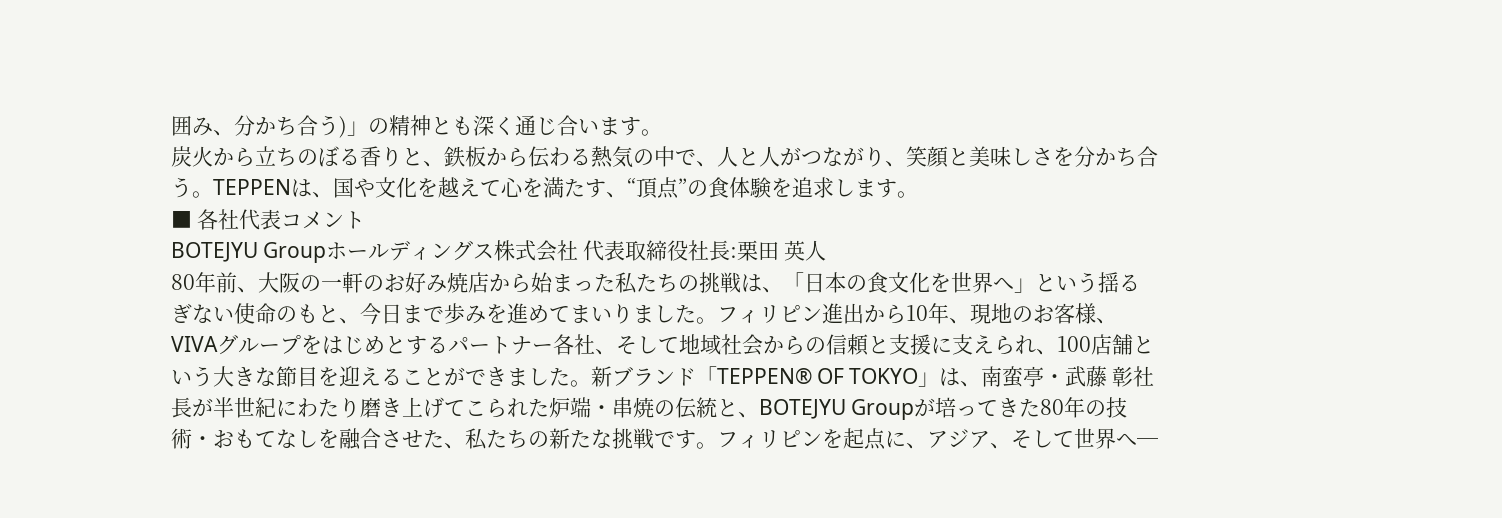囲み、分かち合う)」の精神とも深く通じ合います。
炭火から立ちのぼる香りと、鉄板から伝わる熱気の中で、人と人がつながり、笑顔と美味しさを分かち合う。TEPPENは、国や文化を越えて心を満たす、“頂点”の食体験を追求します。
■ 各社代表コメント
BOTEJYU Groupホールディングス株式会社 代表取締役社長:栗田 英人
80年前、大阪の一軒のお好み焼店から始まった私たちの挑戦は、「日本の食文化を世界へ」という揺るぎない使命のもと、今日まで歩みを進めてまいりました。フィリピン進出から10年、現地のお客様、VIVAグループをはじめとするパートナー各社、そして地域社会からの信頼と支援に支えられ、100店舗という大きな節目を迎えることができました。新ブランド「TEPPEN® OF TOKYO」は、南蛮亭・武藤 彰社長が半世紀にわたり磨き上げてこられた炉端・串焼の伝統と、BOTEJYU Groupが培ってきた80年の技術・おもてなしを融合させた、私たちの新たな挑戦です。フィリピンを起点に、アジア、そして世界へ─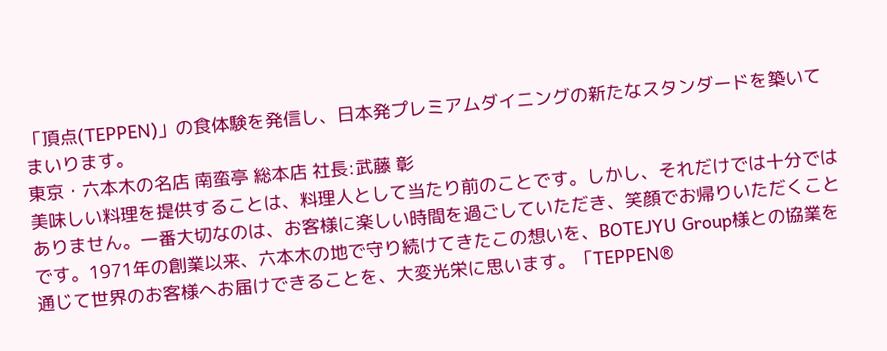「頂点(TEPPEN)」の食体験を発信し、日本発プレミアムダイニングの新たなスタンダードを築いてまいります。
東京・六本木の名店 南蛮亭 総本店 社長:武藤 彰
美味しい料理を提供することは、料理人として当たり前のことです。しかし、それだけでは十分ではありません。一番大切なのは、お客様に楽しい時間を過ごしていただき、笑顔でお帰りいただくことです。1971年の創業以来、六本木の地で守り続けてきたこの想いを、BOTEJYU Group様との協業を通じて世界のお客様へお届けできることを、大変光栄に思います。「TEPPEN®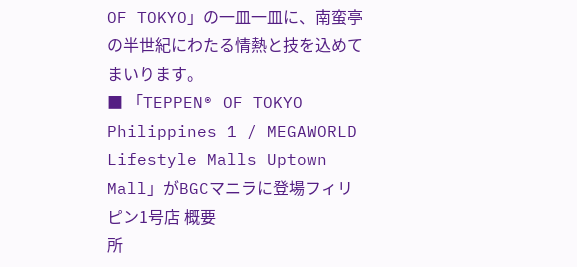OF TOKYO」の一皿一皿に、南蛮亭の半世紀にわたる情熱と技を込めてまいります。
■ 「TEPPEN® OF TOKYO Philippines 1 / MEGAWORLD Lifestyle Malls Uptown Mall」がBGCマニラに登場フィリピン1号店 概要
所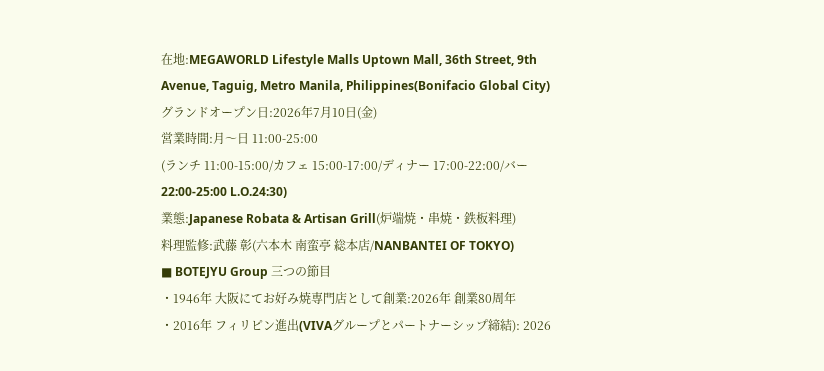在地:MEGAWORLD Lifestyle Malls Uptown Mall, 36th Street, 9th Avenue, Taguig, Metro Manila, Philippines(Bonifacio Global City)
グランドオープン日:2026年7月10日(金)
営業時間:月〜日 11:00-25:00
(ランチ 11:00-15:00/カフェ 15:00-17:00/ディナー 17:00-22:00/バー 22:00-25:00 L.O.24:30)
業態:Japanese Robata & Artisan Grill(炉端焼・串焼・鉄板料理)
料理監修:武藤 彰(六本木 南蛮亭 総本店/NANBANTEI OF TOKYO)
■ BOTEJYU Group 三つの節目
・1946年 大阪にてお好み焼専門店として創業:2026年 創業80周年
・2016年 フィリピン進出(VIVAグループとパートナーシップ締結): 2026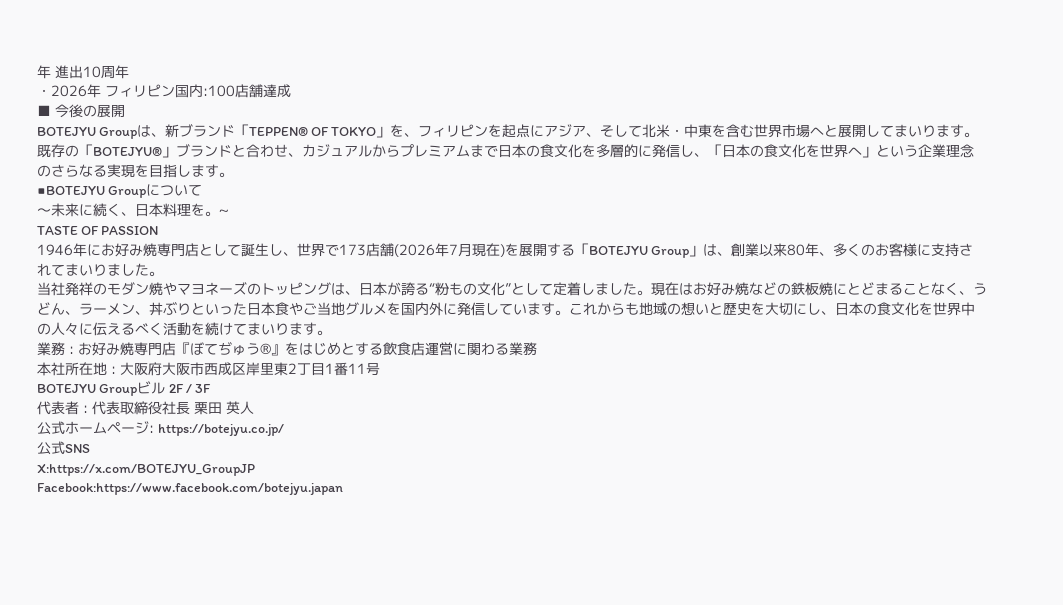年 進出10周年
・2026年 フィリピン国内:100店舗達成
■ 今後の展開
BOTEJYU Groupは、新ブランド「TEPPEN® OF TOKYO」を、フィリピンを起点にアジア、そして北米・中東を含む世界市場へと展開してまいります。既存の「BOTEJYU®」ブランドと合わせ、カジュアルからプレミアムまで日本の食文化を多層的に発信し、「日本の食文化を世界へ」という企業理念のさらなる実現を目指します。
■BOTEJYU Groupについて
〜未来に続く、日本料理を。~
TASTE OF PASSION
1946年にお好み焼専門店として誕生し、世界で173店舗(2026年7月現在)を展開する「BOTEJYU Group」は、創業以来80年、多くのお客様に支持されてまいりました。
当社発祥のモダン焼やマヨネーズのトッピングは、日本が誇る“粉もの文化”として定着しました。現在はお好み焼などの鉄板焼にとどまることなく、うどん、ラーメン、丼ぶりといった日本食やご当地グルメを国内外に発信しています。これからも地域の想いと歴史を大切にし、日本の食文化を世界中の人々に伝えるべく活動を続けてまいります。
業務 : お好み焼専門店『ぼてぢゅう®』をはじめとする飲食店運営に関わる業務
本社所在地 : 大阪府大阪市西成区岸里東2丁目1番11号
BOTEJYU Groupビル 2F / 3F
代表者 : 代表取締役社長 栗田 英人
公式ホームページ: https://botejyu.co.jp/
公式SNS
X:https://x.com/BOTEJYU_GroupJP
Facebook:https://www.facebook.com/botejyu.japan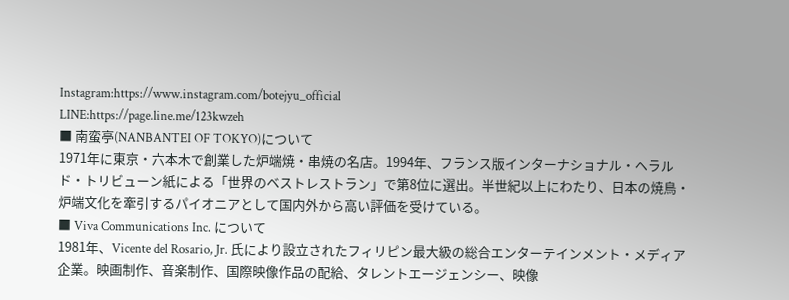Instagram:https://www.instagram.com/botejyu_official
LINE:https://page.line.me/123kwzeh
■ 南蛮亭(NANBANTEI OF TOKYO)について
1971年に東京・六本木で創業した炉端焼・串焼の名店。1994年、フランス版インターナショナル・ヘラルド・トリビューン紙による「世界のベストレストラン」で第8位に選出。半世紀以上にわたり、日本の焼鳥・炉端文化を牽引するパイオニアとして国内外から高い評価を受けている。
■ Viva Communications Inc. について
1981年、Vicente del Rosario, Jr. 氏により設立されたフィリピン最大級の総合エンターテインメント・メディア企業。映画制作、音楽制作、国際映像作品の配給、タレントエージェンシー、映像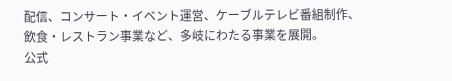配信、コンサート・イベント運営、ケーブルテレビ番組制作、飲食・レストラン事業など、多岐にわたる事業を展開。
公式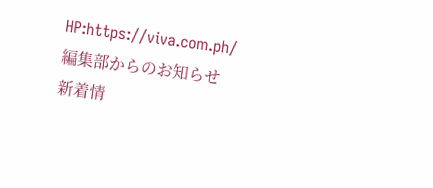HP:https://viva.com.ph/
編集部からのお知らせ
新着情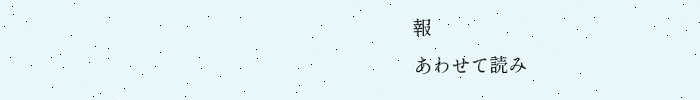報
あわせて読み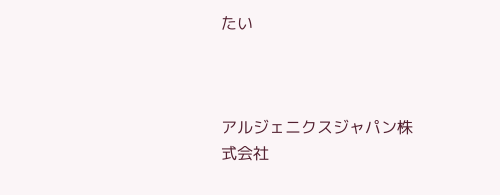たい



アルジェニクスジャパン株式会社